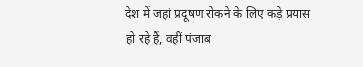देश में जहां प्रदूषण रोकने के लिए कड़े प्रयास हो रहे हैं, वहीं पंजाब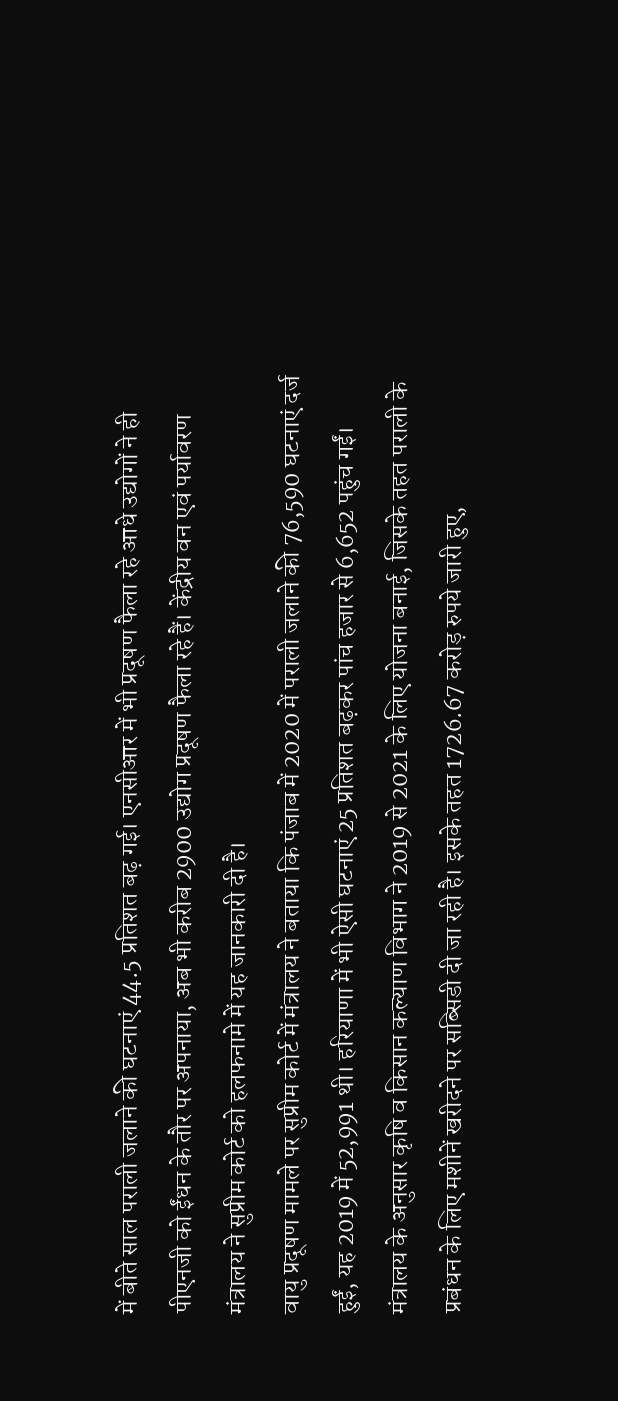में बीते साल पराली जलाने की घटनाएं 44.5 प्रतिशत बढ़ गई। एनसीआर में भी प्रदूषण फैला रहे आधे उद्योगों ने ही पीएनजी को ईंधन के तौर पर अपनाया, अब भी करीब 2900 उद्योग प्रदूषण फैला रहे हैं। केंद्रीय वन एवं पर्यावरण मंत्रालय ने सुप्रीम कोर्ट को हलफनामे में यह जानकारी दी है।
वायु प्रदूषण मामले पर सुप्रीम कोर्ट में मंत्रालय ने बताया कि पंजाब में 2020 में पराली जलाने की 76,590 घटनाएं दर्ज हुईं, यह 2019 में 52,991 थी। हरियाणा में भी ऐसी घटनाएं 25 प्रतिशत बढ़कर पांच हजार से 6,652 पहुंच गईं।
मंत्रालय के अनुसार कृषि व किसान कल्याण विभाग ने 2019 से 2021 के लिए योजना बनाई, जिसके तहत पराली के प्रबंधन के लिए मशीनें खरीदने पर सब्सिडी दी जा रही है। इसके तहत 1726.67 करोड़ रुपये जारी हुए,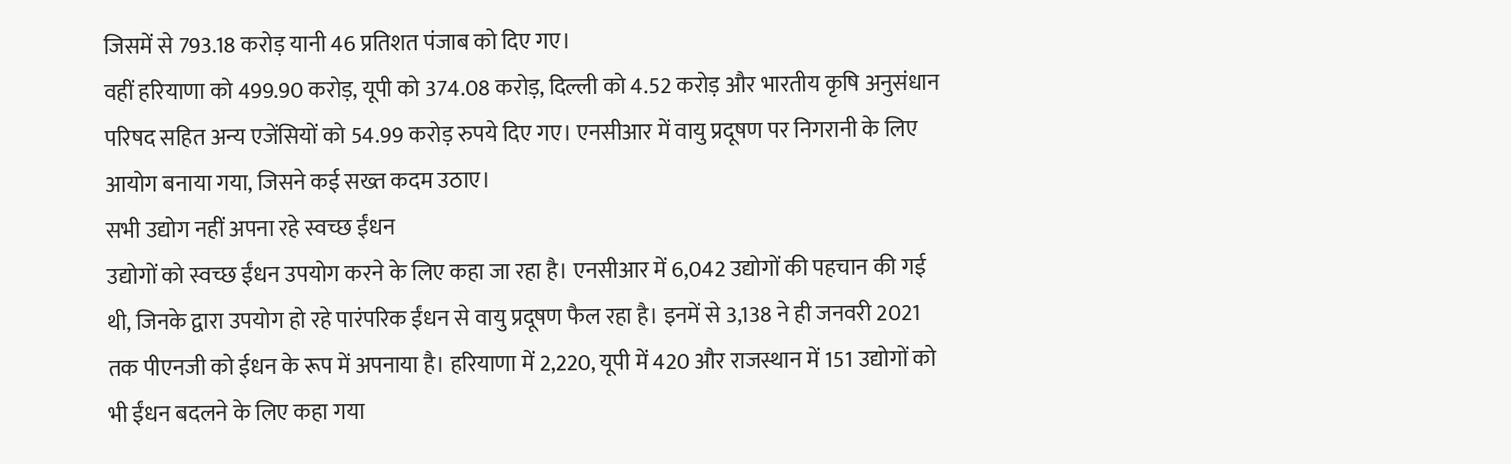जिसमें से 793.18 करोड़ यानी 46 प्रतिशत पंजाब को दिए गए।
वहीं हरियाणा को 499.90 करोड़, यूपी को 374.08 करोड़, दिल्ली को 4.52 करोड़ और भारतीय कृषि अनुसंधान परिषद सहित अन्य एजेंसियों को 54.99 करोड़ रुपये दिए गए। एनसीआर में वायु प्रदूषण पर निगरानी के लिए आयोग बनाया गया, जिसने कई सख्त कदम उठाए।
सभी उद्योग नहीं अपना रहे स्वच्छ ईंधन
उद्योगों को स्वच्छ ईंधन उपयोग करने के लिए कहा जा रहा है। एनसीआर में 6,042 उद्योगों की पहचान की गई थी, जिनके द्वारा उपयोग हो रहे पारंपरिक ईंधन से वायु प्रदूषण फैल रहा है। इनमें से 3,138 ने ही जनवरी 2021 तक पीएनजी को ईधन के रूप में अपनाया है। हरियाणा में 2,220, यूपी में 420 और राजस्थान में 151 उद्योगों को भी ईंधन बदलने के लिए कहा गया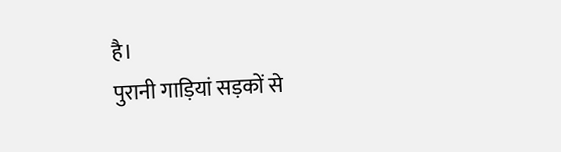है।
पुरानी गाड़ियां सड़कों से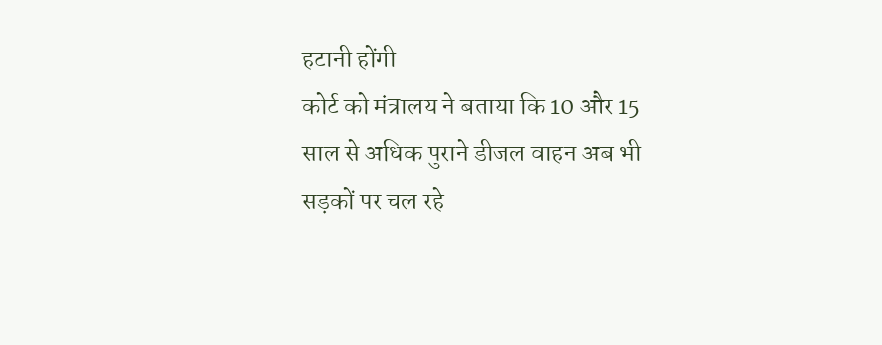हटानी होंगी
कोर्ट को मंत्रालय ने बताया कि 10 और 15 साल से अधिक पुराने डीजल वाहन अब भी सड़कों पर चल रहे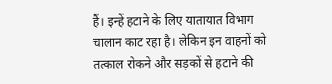हैं। इन्हें हटाने के लिए यातायात विभाग चालान काट रहा है। लेकिन इन वाहनों को तत्काल रोकने और सड़कों से हटाने की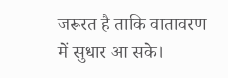जरूरत है ताकि वातावरण में सुधार आ सके।